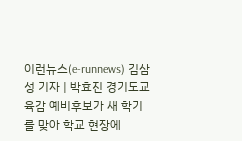이런뉴스(e-runnews) 김삼성 기자 | 박효진 경기도교육감 예비후보가 새 학기를 맞아 학교 현장에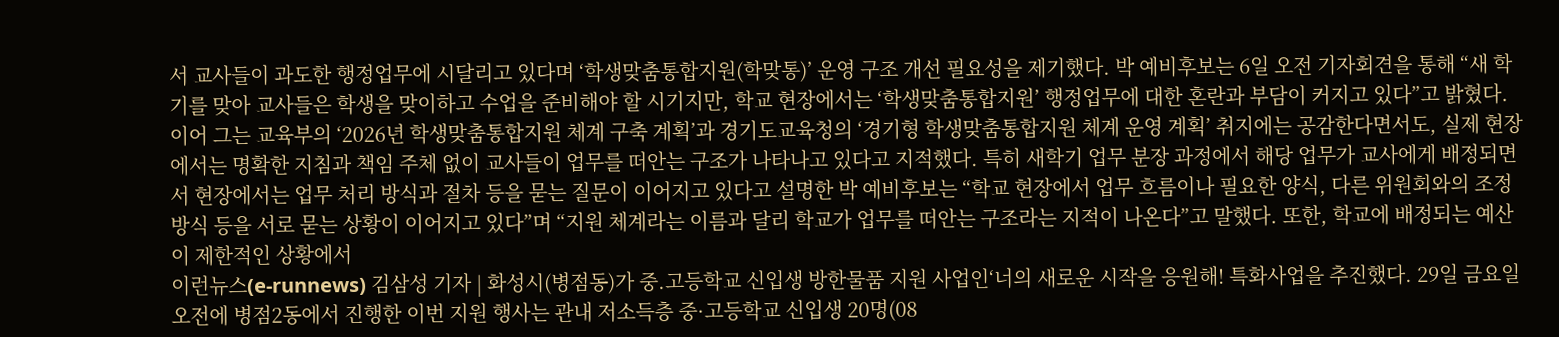서 교사들이 과도한 행정업무에 시달리고 있다며 ‘학생맞춤통합지원(학맞통)’ 운영 구조 개선 필요성을 제기했다. 박 예비후보는 6일 오전 기자회견을 통해 “새 학기를 맞아 교사들은 학생을 맞이하고 수업을 준비해야 할 시기지만, 학교 현장에서는 ‘학생맞춤통합지원’ 행정업무에 대한 혼란과 부담이 커지고 있다”고 밝혔다. 이어 그는 교육부의 ‘2026년 학생맞춤통합지원 체계 구축 계획’과 경기도교육청의 ‘경기형 학생맞춤통합지원 체계 운영 계획’ 취지에는 공감한다면서도, 실제 현장에서는 명확한 지침과 책임 주체 없이 교사들이 업무를 떠안는 구조가 나타나고 있다고 지적했다. 특히 새학기 업무 분장 과정에서 해당 업무가 교사에게 배정되면서 현장에서는 업무 처리 방식과 절차 등을 묻는 질문이 이어지고 있다고 설명한 박 예비후보는 “학교 현장에서 업무 흐름이나 필요한 양식, 다른 위원회와의 조정 방식 등을 서로 묻는 상황이 이어지고 있다”며 “지원 체계라는 이름과 달리 학교가 업무를 떠안는 구조라는 지적이 나온다”고 말했다. 또한, 학교에 배정되는 예산이 제한적인 상황에서
이런뉴스(e-runnews) 김삼성 기자 | 화성시(병점동)가 중.고등학교 신입생 방한물품 지원 사업인‘너의 새로운 시작을 응원해! 특화사업을 추진했다. 29일 금요일 오전에 병점2동에서 진행한 이번 지원 행사는 관내 저소득층 중·고등학교 신입생 20명(08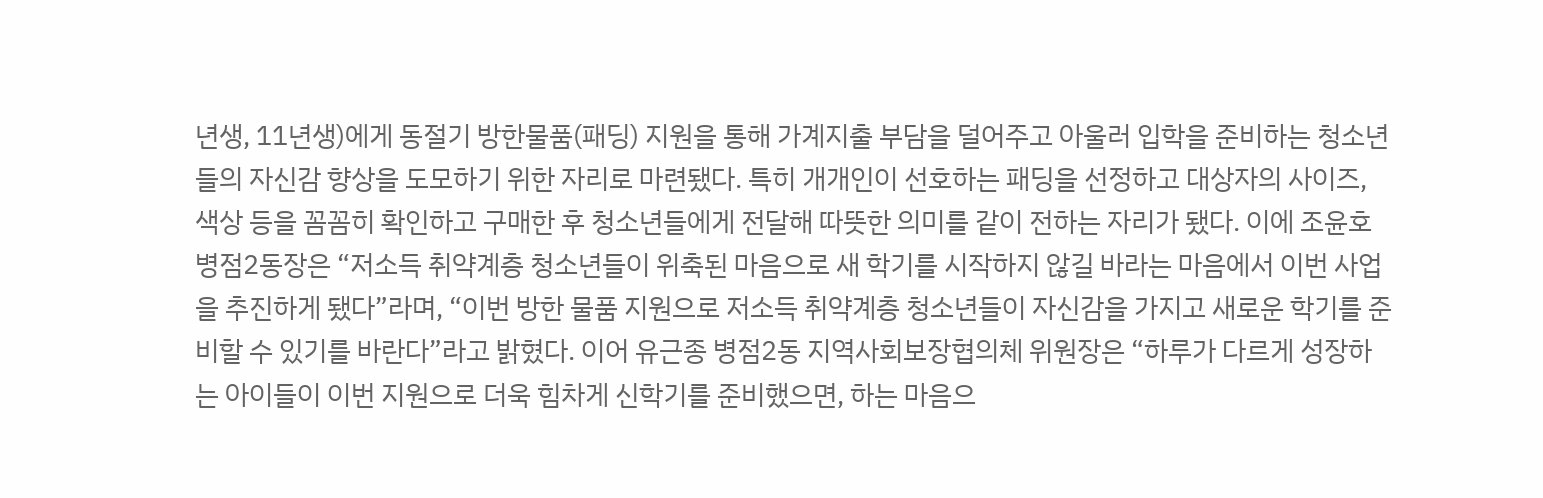년생, 11년생)에게 동절기 방한물품(패딩) 지원을 통해 가계지출 부담을 덜어주고 아울러 입학을 준비하는 청소년들의 자신감 향상을 도모하기 위한 자리로 마련됐다. 특히 개개인이 선호하는 패딩을 선정하고 대상자의 사이즈, 색상 등을 꼼꼼히 확인하고 구매한 후 청소년들에게 전달해 따뜻한 의미를 같이 전하는 자리가 됐다. 이에 조윤호 병점2동장은 “저소득 취약계층 청소년들이 위축된 마음으로 새 학기를 시작하지 않길 바라는 마음에서 이번 사업을 추진하게 됐다”라며, “이번 방한 물품 지원으로 저소득 취약계층 청소년들이 자신감을 가지고 새로운 학기를 준비할 수 있기를 바란다”라고 밝혔다. 이어 유근종 병점2동 지역사회보장협의체 위원장은 “하루가 다르게 성장하는 아이들이 이번 지원으로 더욱 힘차게 신학기를 준비했으면, 하는 마음으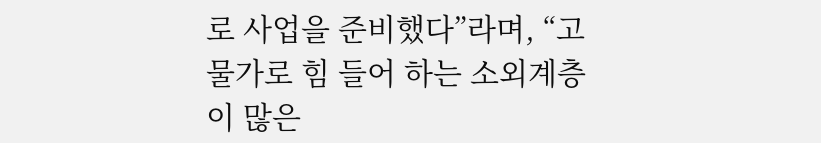로 사업을 준비했다”라며, “고물가로 힘 들어 하는 소외계층이 많은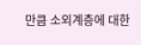만큼 소외계층에 대한